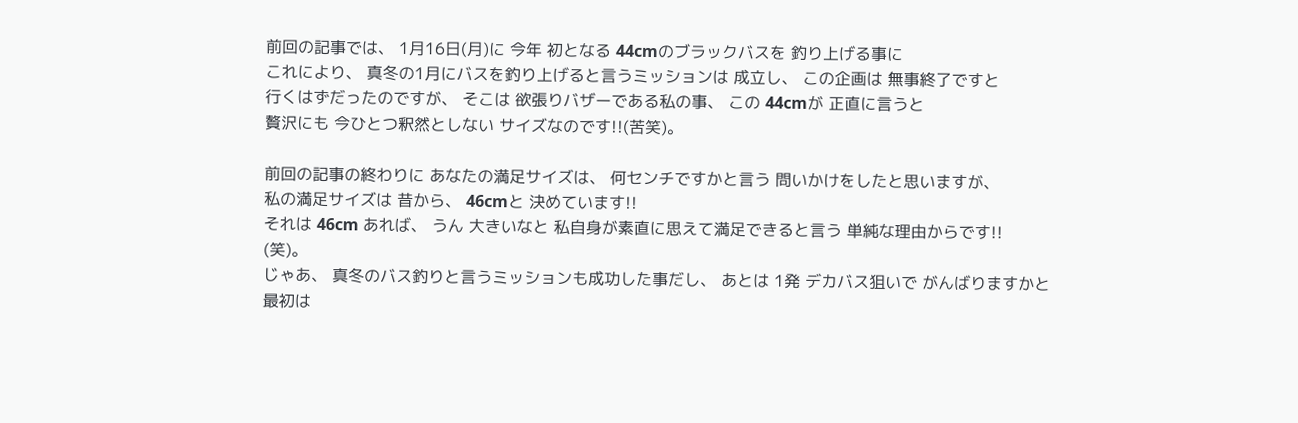前回の記事では、 1月16日(月)に 今年 初となる 44cmのブラックバスを 釣り上げる事に
これにより、 真冬の1月にバスを釣り上げると言うミッションは 成立し、 この企画は 無事終了ですと
行くはずだったのですが、 そこは 欲張りバザーである私の事、 この 44cmが 正直に言うと
贅沢にも 今ひとつ釈然としない サイズなのです!!(苦笑)。

前回の記事の終わりに あなたの満足サイズは、 何センチですかと言う 問いかけをしたと思いますが、
私の満足サイズは 昔から、 46cmと 決めています!!
それは 46cm あれば、 うん 大きいなと 私自身が素直に思えて満足できると言う 単純な理由からです!!
(笑)。
じゃあ、 真冬のバス釣りと言うミッションも成功した事だし、 あとは 1発 デカバス狙いで がんばりますかと
最初は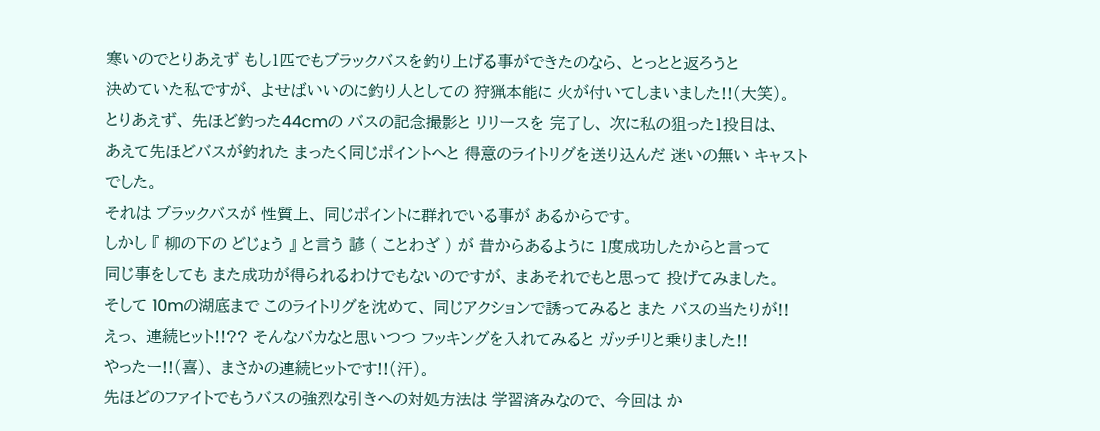寒いのでとりあえず もし1匹でもブラックバスを釣り上げる事ができたのなら、 とっとと返ろうと
決めていた私ですが、 よせばいいのに釣り人としての 狩猟本能に 火が付いてしまいました!!(大笑)。
とりあえず、 先ほど釣った44cmの バスの記念撮影と リリースを 完了し、 次に私の狙った1投目は、
あえて先ほどバスが釣れた まったく同じポイントへと 得意のライトリグを送り込んだ 迷いの無い キャスト
でした。
それは ブラックバスが 性質上、 同じポイントに群れでいる事が あるからです。
しかし 『 柳の下の どじょう 』 と言う 諺 ( ことわざ ) が 昔からあるように 1度成功したからと言って
同じ事をしても また成功が得られるわけでもないのですが、 まあそれでもと思って 投げてみました。
そして 10mの湖底まで このライトリグを沈めて、 同じアクションで誘ってみると また バスの当たりが!!
えっ、 連続ヒット!!?? そんなバカなと思いつつ フッキングを入れてみると ガッチリと乗りました!!
やったー!!(喜)、 まさかの連続ヒットです!!(汗)。
先ほどのファイトでもうバスの強烈な引きへの対処方法は 学習済みなので、 今回は か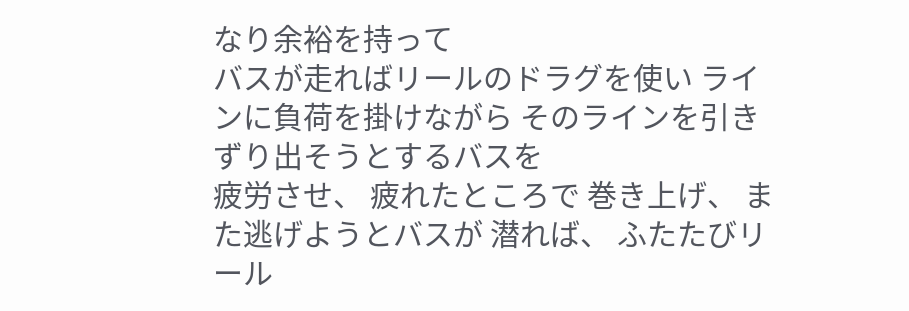なり余裕を持って
バスが走ればリールのドラグを使い ラインに負荷を掛けながら そのラインを引きずり出そうとするバスを
疲労させ、 疲れたところで 巻き上げ、 また逃げようとバスが 潜れば、 ふたたびリール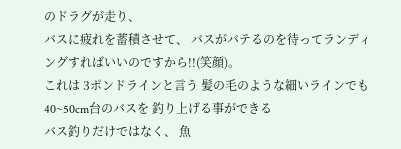のドラグが走り、
バスに疲れを蓄積させて、 バスがバテるのを待ってランディングすればいいのですから!!(笑顔)。
これは 3ポンドラインと言う 髪の毛のような細いラインでも 40~50cm台のバスを 釣り上げる事ができる
バス釣りだけではなく、 魚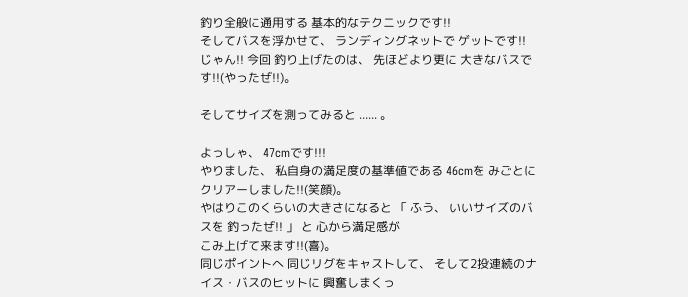釣り全般に通用する 基本的なテクニックです!!
そしてバスを浮かせて、 ランディングネットで ゲットです!!
じゃん!! 今回 釣り上げたのは、 先ほどより更に 大きなバスです!!(やったぜ!!)。

そしてサイズを測ってみると ...... 。

よっしゃ、 47cmです!!!
やりました、 私自身の満足度の基準値である 46cmを みごとにクリアーしました!!(笑顔)。
やはりこのくらいの大きさになると 「 ふう、 いいサイズのバスを 釣ったぜ!! 」 と 心から満足感が
こみ上げて来ます!!(喜)。
同じポイントへ 同じリグをキャストして、 そして2投連続のナイス・バスのヒットに 興奮しまくっ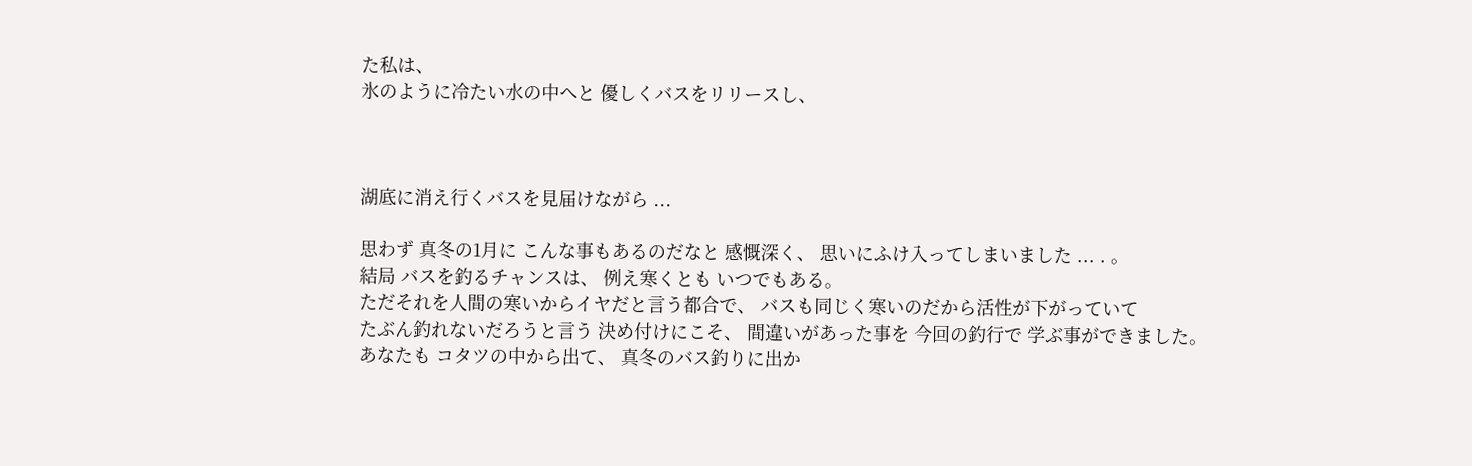た私は、
氷のように冷たい水の中へと 優しくバスをリリースし、



湖底に消え行くバスを見届けながら ...

思わず 真冬の1月に こんな事もあるのだなと 感慨深く、 思いにふけ入ってしまいました ... . 。
結局 バスを釣るチャンスは、 例え寒くとも いつでもある。
ただそれを人間の寒いからイヤだと言う都合で、 バスも同じく寒いのだから活性が下がっていて
たぶん釣れないだろうと言う 決め付けにこそ、 間違いがあった事を 今回の釣行で 学ぶ事ができました。
あなたも コタツの中から出て、 真冬のバス釣りに出か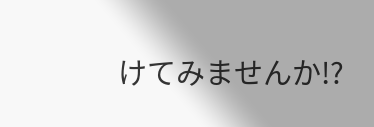けてみませんか!?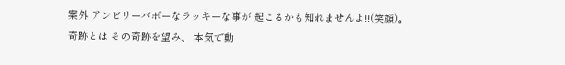案外 アンビリーバボーなラッキーな事が 起こるかも知れませんよ!!(笑顔)。
奇跡とは その奇跡を望み、 本気で動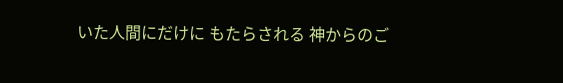いた人間にだけに もたらされる 神からのご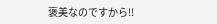褒美なのですから!!